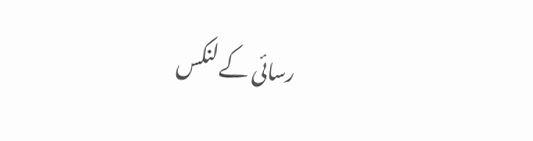رسائی کے لنکس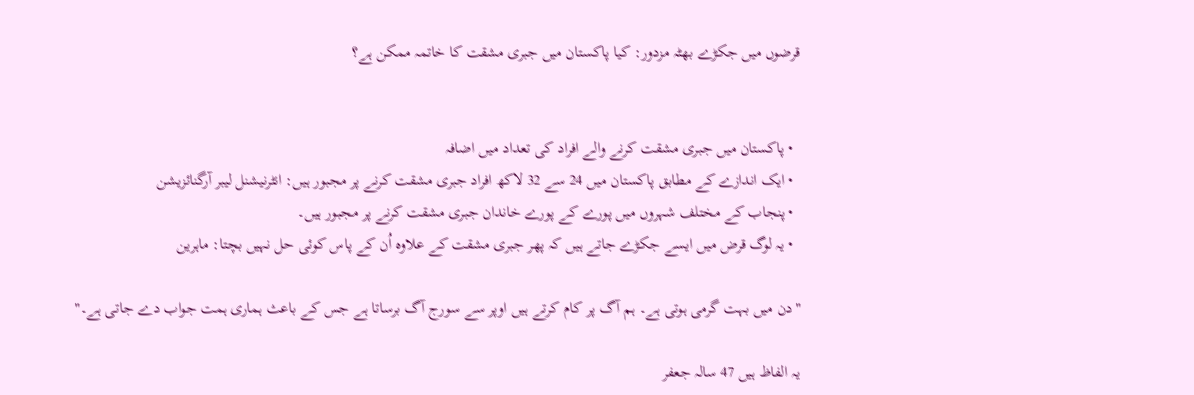قرضوں میں جکڑے بھٹہ مزدور: کیا پاکستان میں جبری مشقت کا خاتمہ ممکن ہے؟


  • پاکستان میں جبری مشقت کرنے والے افراد کی تعداد میں اضافہ
  • ایک اندازے کے مطابق پاکستان میں 24 سے 32 لاکھ افراد جبری مشقت کرنے پر مجبور ہیں: انٹرنیشنل لیبر آرگنائزیشن
  • پنجاب کے مختلف شہروں میں پورے کے پورے خاندان جبری مشقت کرنے پر مجبور ہیں۔
  • یہ لوگ قرض میں ایسے جکڑے جاتے ہیں کہ پھر جبری مشقت کے علاوہ اُن کے پاس کوئی حل نہیں بچتا: ماہرین

"دن میں بہت گرمی ہوتی ہے۔ ہم آگ پر کام کرتے ہیں اوپر سے سورج آگ برساتا ہے جس کے باعث ہماری ہمت جواب دے جاتی ہے۔"

یہ الفاظ ہیں 47 سالہ جعفر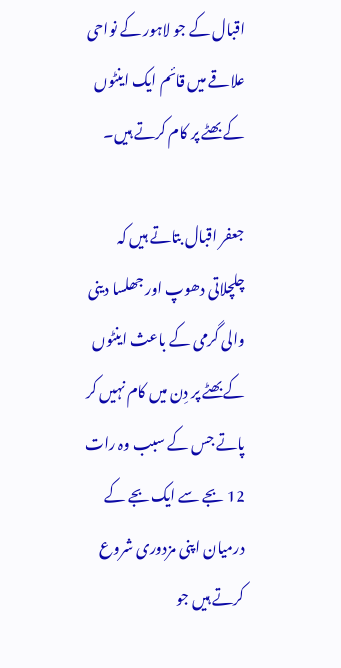اقبال کے جو لاہور کے نواحی علاقے میں قائم ایک اینٹوں کے بھٹے پر کام کرتے ہیں۔

جعفر اقبال بتاتے ہیں کہ چلچلاتی دھوپ اور جھلسا دینی والی گرمی کے باعث اینٹوں کے بھٹے پر دِن میں کام نہیں کر پاتے جس کے سبب وہ رات 12 بجے سے ایک بجے کے درمیان اپنی مزدوری شروع کرتے ہیں جو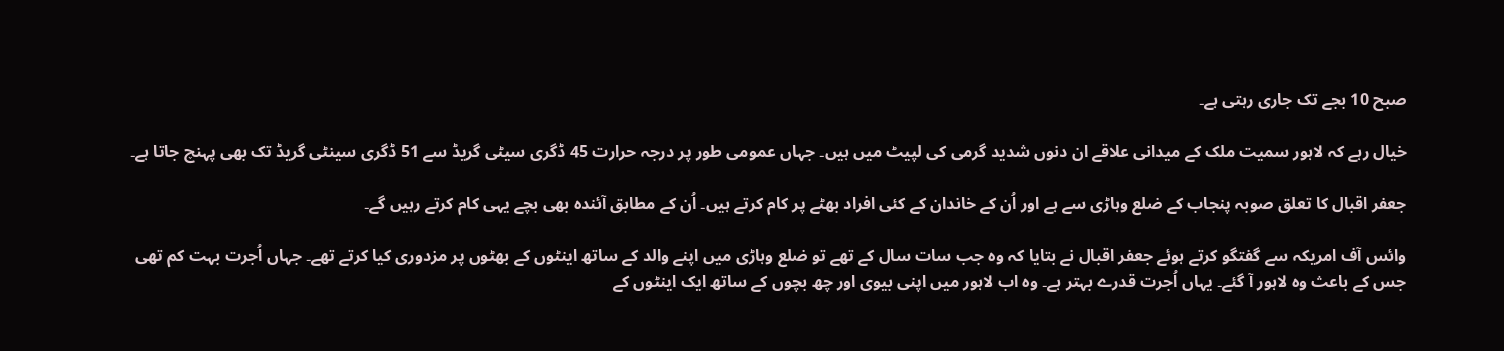صبح 10 بجے تک جاری رہتی ہے۔

خیال رہے کہ لاہور سمیت ملک کے میدانی علاقے ان دنوں شدید گرمی کی لپیٹ میں ہیں۔ جہاں عمومی طور پر درجہ حرارت 45 ڈگری سیٹی گریڈ سے 51 ڈگری سینٹی گریڈ تک بھی پہنچ جاتا ہے۔

جعفر اقبال کا تعلق صوبہ پنجاب کے ضلع وہاڑی سے ہے اور اُن کے خاندان کے کئی افراد بھٹے پر کام کرتے ہیں۔ اُن کے مطابق آئندہ بھی بچے یہی کام کرتے رہیں گے۔

وائس آف امریکہ سے گفتگو کرتے ہوئے جعفر اقبال نے بتایا کہ وہ جب سات سال کے تھے تو ضلع وہاڑی میں اپنے والد کے ساتھ اینٹوں کے بھٹوں پر مزدوری کیا کرتے تھے۔ جہاں اُجرت بہت کم تھی جس کے باعث وہ لاہور آ گئے۔ یہاں اُجرت قدرے بہتر ہے۔ وہ اب لاہور میں اپنی بیوی اور چھ بچوں کے ساتھ ایک اینٹوں کے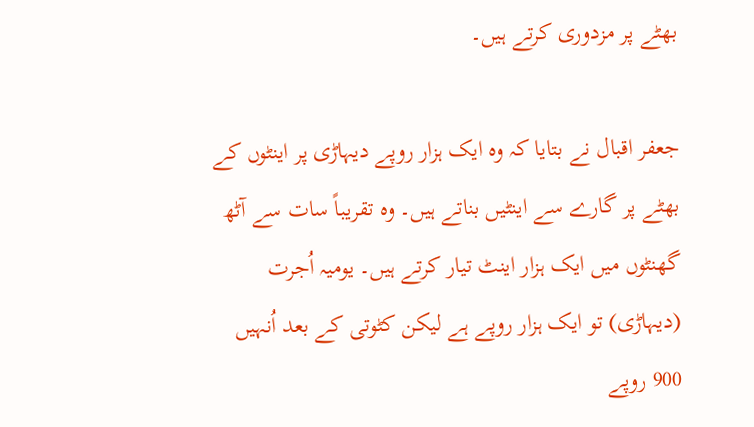بھٹے پر مزدوری کرتے ہیں۔

جعفر اقبال نے بتایا کہ وہ ایک ہزار روپے دیہاڑی پر اینٹوں کے بھٹے پر گارے سے اینٹیں بناتے ہیں۔ وہ تقریباً سات سے آٹھ گھنٹوں میں ایک ہزار اینٹ تیار کرتے ہیں۔ یومیہ اُجرت (دیہاڑی) تو ایک ہزار روپے ہے لیکن کٹوتی کے بعد اُنہیں 900 روپے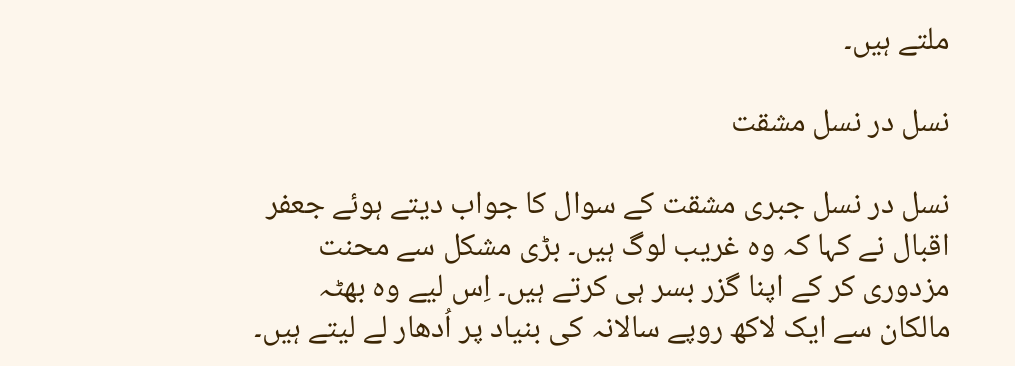ملتے ہیں۔

نسل در نسل مشقت

نسل در نسل جبری مشقت کے سوال کا جواب دیتے ہوئے جعفر اقبال نے کہا کہ وہ غریب لوگ ہیں۔ بڑی مشکل سے محنت مزدوری کر کے اپنا گزر بسر ہی کرتے ہیں۔ اِس لیے وہ بھٹہ مالکان سے ایک لاکھ روپے سالانہ کی بنیاد پر اُدھار لے لیتے ہیں۔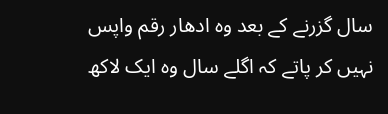سال گزرنے کے بعد وہ ادھار رقم واپس نہیں کر پاتے کہ اگلے سال وہ ایک لاکھ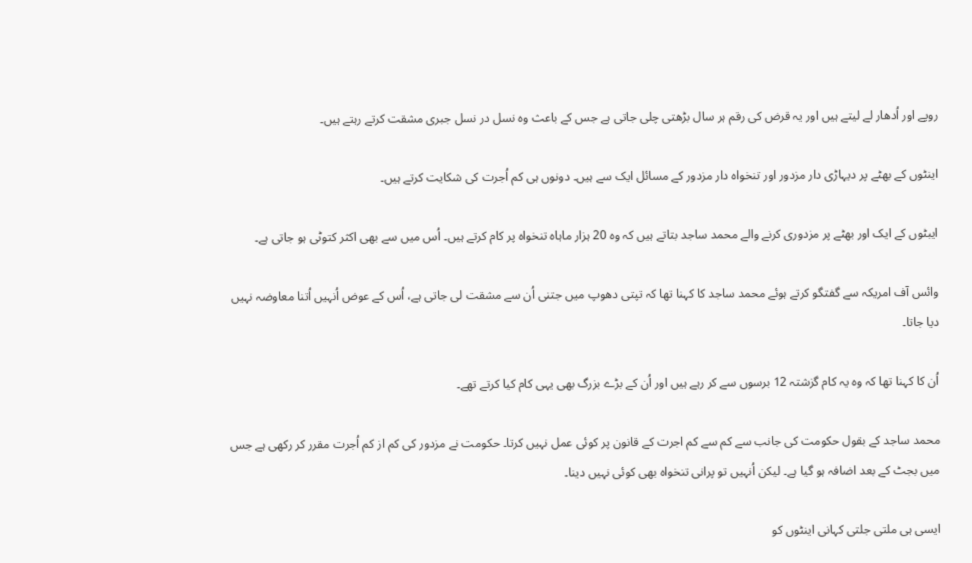روپے اور اُدھار لے لیتے ہیں اور یہ قرض کی رقم ہر سال بڑھتی چلی جاتی ہے جس کے باعث وہ نسل در نسل جبری مشقت کرتے رہتے ہیں۔

اینٹوں کے بھٹے پر دیہاڑی دار مزدور اور تنخواہ دار مزدور کے مسائل ایک سے ہیں۔ دونوں ہی کم اُجرت کی شکایت کرتے ہیں۔

ایبٹوں کے ایک اور بھٹے پر مزدوری کرنے والے محمد ساجد بتاتے ہیں کہ وہ 20 ہزار ماہاہ تنخواہ پر کام کرتے ہیں۔ اُس میں سے بھی اکثر کتوٹی ہو جاتی ہے۔

وائس آف امریکہ سے گفتگو کرتے ہوئے محمد ساجد کا کہنا تھا کہ تپتی دھوپ میں جتنی اُن سے مشقت لی جاتی ہے، اُس کے عوض اُنہیں اُتنا معاوضہ نہیں دیا جاتا۔

اُن کا کہنا تھا کہ وہ یہ کام گزشتہ 12 برسوں سے کر رہے ہیں اور اُن کے بڑے بزرگ بھی یہی کام کیا کرتے تھے۔

محمد ساجد کے بقول حکومت کی جانب سے کم سے کم اجرت کے قانون پر کوئی عمل نہیں کرتا۔ حکومت نے مزدور کی کم از کم اُجرت مقرر کر رکھی ہے جس میں بجٹ کے بعد اضافہ ہو گیا ہے۔ لیکن اُنہیں تو پرانی تنخواہ بھی کوئی نہیں دینا۔

ایسی ہی ملتی جلتی کہانی اینٹوں کو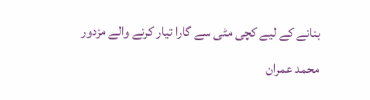بنانے کے لیے کچی مٹی سے گارا تیار کرنے والے مزدور محمد عمران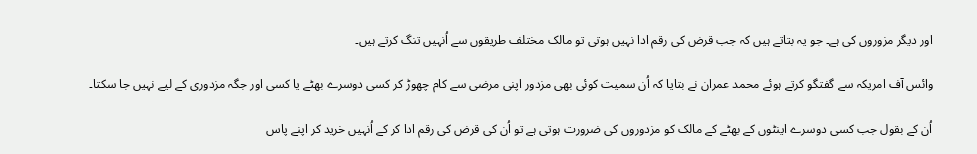اور دیگر مزوروں کی ہے۔ جو یہ بتاتے ہیں کہ جب قرض کی رقم ادا نہیں ہوتی تو مالک مختلف طریقوں سے اُنہیں تنگ کرتے ہیں۔

وائس آف امریکہ سے گفتگو کرتے ہوئے محمد عمران نے بتایا کہ اُن سمیت کوئی بھی مزدور اپنی مرضی سے کام چھوڑ کر کسی دوسرے بھٹے یا کسی اور جگہ مزدوری کے لیے نہیں جا سکتا۔

اُن کے بقول جب کسی دوسرے اینٹوں کے بھٹے کے مالک کو مزدوروں کی ضرورت ہوتی ہے تو اُن کی قرض کی رقم ادا کر کے اُنہیں خرید کر اپنے پاس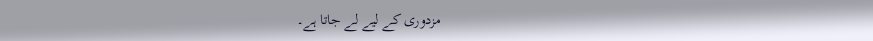مزدوری کے لیے لے جاتا ہے۔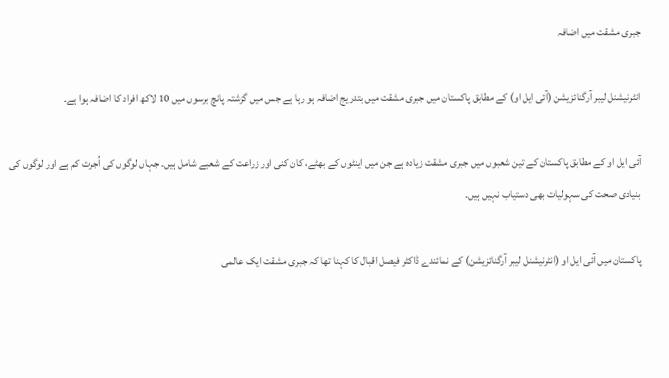جبری مشقت میں اضافہ

انٹرنیشنل لیبر آرگنائزیشن (آئی ایل او) کے مطابق پاکستان میں جبری مشقت میں بتدریج اضافہ ہو رہا ہے جس میں گزشتہ پانچ برسوں میں 10 لاکھ افراد کا اضافہ ہوا ہے۔

آئی ایل او کے مطابق پاکستان کے تین شعبوں میں جبری مشقت زیادہ ہے جن میں اینٹوں کے بھٹے، کان کنی اور زراعت کے شعبے شامل ہیں۔ جہاں لوگوں کی اُجرت کم ہے اور لوگوں کی بنیادی صحت کی سہولیات بھی دستیاب نہیں ہیں۔

پاکستان میں آئی ایل او (انٹرنیشنل لیبر آرگنائزیشن) کے نمائندے ڈاکٹر فیصل اقبال کا کہنا تھا کہ جبری مشقت ایک عالمی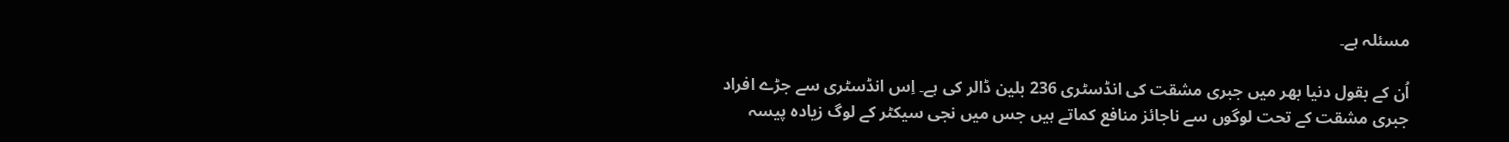مسئلہ ہے۔

اُن کے بقول دنیا بھر میں جبری مشقت کی انڈسٹری 236 بلین ڈالر کی ہے۔ اِس انڈسٹری سے جڑے افراد جبری مشقت کے تحت لوگوں سے ناجائز منافع کماتے ہیں جس میں نجی سیکٹر کے لوگ زیادہ پیسہ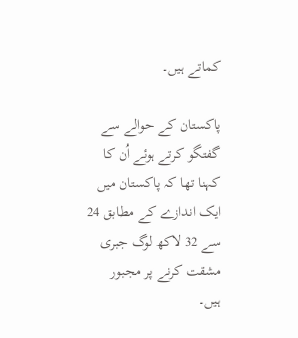کماتے ہیں۔

پاکستان کے حوالے سے گفتگو کرتے ہوئے اُن کا کہنا تھا کہ پاکستان میں ایک اندازے کے مطابق 24 سے 32 لاکھ لوگ جبری مشقت کرنے پر مجبور ہیں۔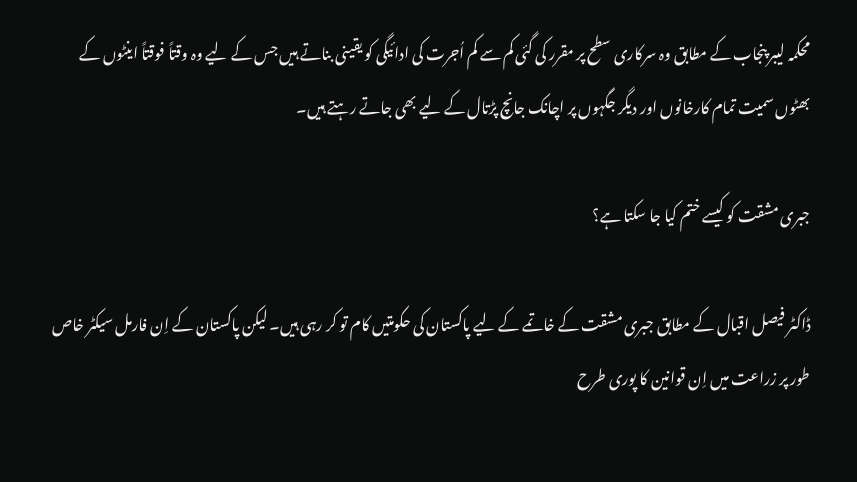محکمہ لیبر پنجاب کے مطابق وہ سرکاری سطح پر مقرر کی گئی کم سے کم اُجرت کی ادائیگی کو یقینی بناتے ہیں جس کے لیے وہ وقتاً فوقتاً اینٹوں کے بھٹوں سمیت تمام کارخانوں اور دیگر جگہوں پر اچانک جانچ پڑتال کے لیے بھی جاتے رہتے ہیں۔

جبری مشقت کو کیسے ختم کیا جا سکتا ہے؟

ڈاکٹر فیصل اقبال کے مطابق جبری مشقت کے خاتمے کے لیے پاکستان کی حکومتیں کام تو کر رہی ہیں۔ لیکن پاکستان کے اِن فارمل سیکٹر خاص طور پر زراعت میں اِن قوانین کا پوری طرح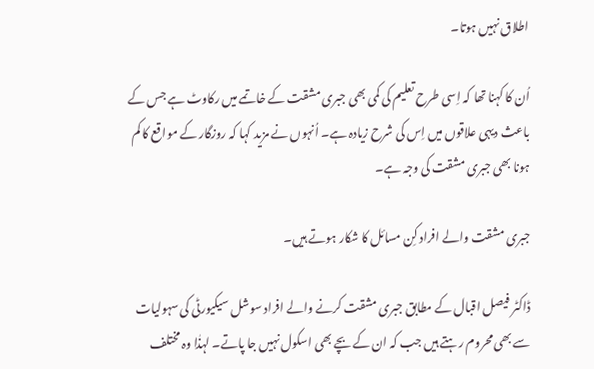اطلاق نہیں ہوتا۔

اُن کا کہنا تھا کہ اِسی طرح تعلیم کی کمی بھی جبری مشقت کے خاتمے میں رکاوٹ ہے جس کے باعث دیہی علاقوں میں اِس کی شرح زیادہ ہے۔ اُنہوں نے مزید کہا کہ روزگار کے مواقع کا کم ہونا بھی جبری مشقت کی وجہ ہے۔

جبری مشقت والے افراد کِن مسائل کا شکار ہوتے ہیں۔

ڈاکٹر فیصل اقبال کے مطابق جبری مشقت کرنے والے افراد سوشل سیکیورٹی کی سہولیات سے بھی محروم رہتے ہیں جب کہ ان کے بچے بھی اسکول نہیں جا پاتے۔ لہذٰا وہ مختلف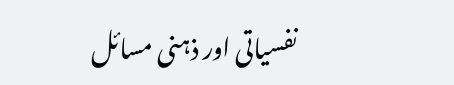نفسیاتی اور ذہنی مسائل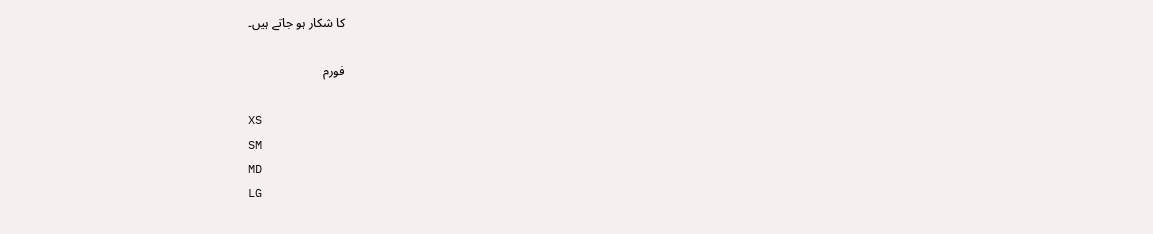کا شکار ہو جاتے ہیں۔

فورم

XS
SM
MD
LG